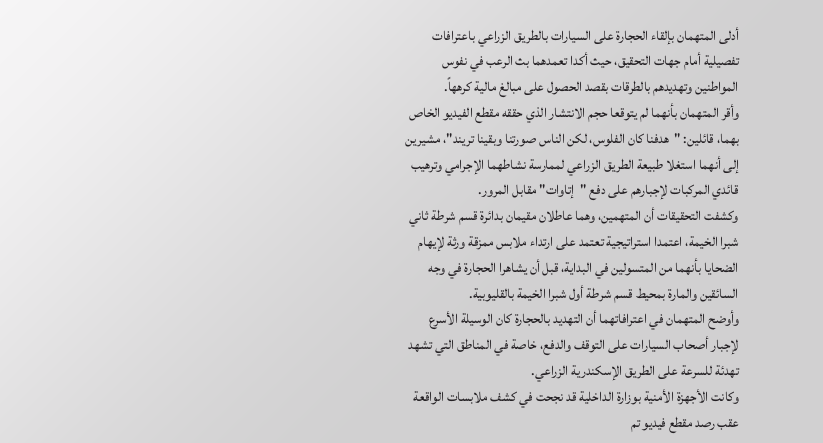أدلى المتهمان بإلقاء الحجارة على السيارات بالطريق الزراعي باعترافات تفصيلية أمام جهات التحقيق، حيث أكدا تعمدهما بث الرعب في نفوس المواطنين وتهديدهم بالطرقات بقصد الحصول على مبالغ مالية كرههاً.
وأقر المتهمان بأنهما لم يتوقعا حجم الانتشار الذي حققه مقطع الفيديو الخاص بهما، قائلين: "هدفنا كان الفلوس، لكن الناس صورتنا وبقينا تريند"، مشيرين إلى أنهما استغلا طبيعة الطريق الزراعي لممارسة نشاطهما الإجرامي وترهيب قائدي المركبات لإجبارهم على دفع "إتاوات" مقابل المرور.
وكشفت التحقيقات أن المتهمين، وهما عاطلان مقيمان بدائرة قسم شرطة ثاني شبرا الخيمة، اعتمدا استراتيجية تعتمد على ارتداء ملابس ممزقة ورثة لإيهام الضحايا بأنهما من المتسولين في البداية، قبل أن يشاهرا الحجارة في وجه السائقين والمارة بمحيط قسم شرطة أول شبرا الخيمة بالقليوبية.
وأوضح المتهمان في اعترافاتهما أن التهديد بالحجارة كان الوسيلة الأسرع لإجبار أصحاب السيارات على التوقف والدفع، خاصة في المناطق التي تشهد تهدئة للسرعة على الطريق الإسكندرية الزراعي.
وكانت الأجهزة الأمنية بوزارة الداخلية قد نجحت في كشف ملابسات الواقعة عقب رصد مقطع فيديو تم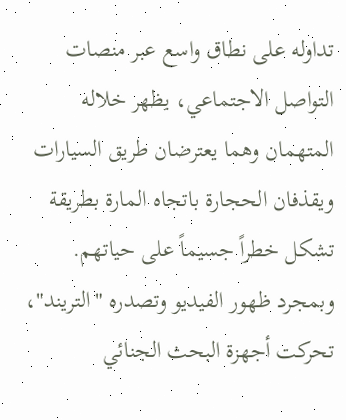تداوله على نطاق واسع عبر منصات التواصل الاجتماعي، يظهر خلاله المتهمان وهما يعترضان طريق السيارات ويقذفان الحجارة باتجاه المارة بطريقة تشكل خطراً جسيماً على حياتهم. وبمجرد ظهور الفيديو وتصدره "التريند"، تحركت أجهزة البحث الجنائي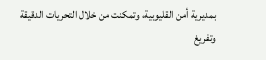بمديرية أمن القليوبية، وتمكنت من خلال التحريات الدقيقة وتفريغ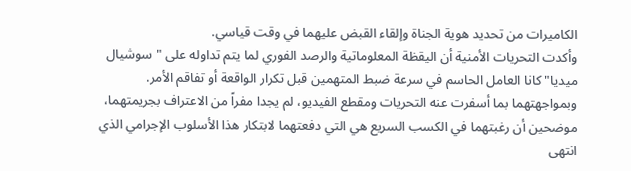الكاميرات من تحديد هوية الجناة وإلقاء القبض عليهما في وقت قياسي.
وأكدت التحريات الأمنية أن اليقظة المعلوماتية والرصد الفوري لما يتم تداوله على "سوشيال ميديا" كانا العامل الحاسم في سرعة ضبط المتهمين قبل تكرار الواقعة أو تفاقم الأمر. وبمواجهتهما بما أسفرت عنه التحريات ومقطع الفيديو، لم يجدا مفراً من الاعتراف بجريمتهما، موضحين أن رغبتهما في الكسب السريع هي التي دفعتهما لابتكار هذا الأسلوب الإجرامي الذي انتهى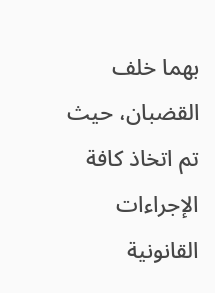بهما خلف القضبان، حيث تم اتخاذ كافة الإجراءات القانونية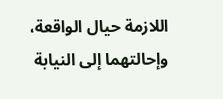اللازمة حيال الواقعة، وإحالتهما إلى النيابة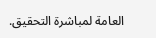العامة لمباشرة التحقيق.